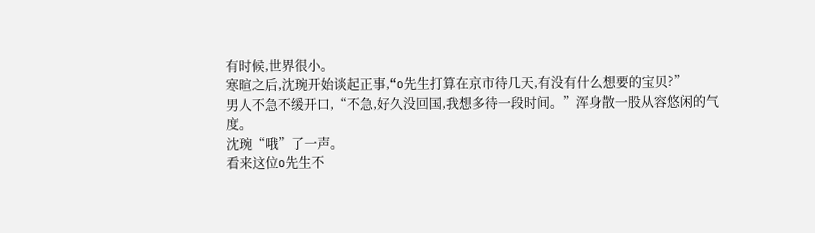有时候,世界很小。
寒暄之后,沈琬开始谈起正事,“o先生打算在京市待几天,有没有什么想要的宝贝?”
男人不急不缓开口,“不急,好久没回国,我想多待一段时间。”浑身散一股从容悠闲的气度。
沈琬“哦”了一声。
看来这位o先生不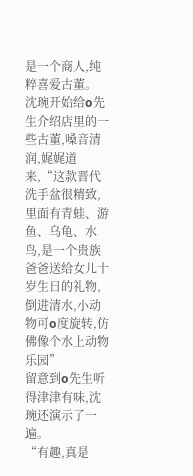是一个商人,纯粹喜爱古董。
沈琬开始给o先生介绍店里的一些古董,嗓音清润,娓娓道来,“这款晋代洗手盆很精致,里面有青蛙、游鱼、乌龟、水鸟,是一个贵族爸爸送给女儿十岁生日的礼物,倒进清水,小动物可o度旋转,仿佛像个水上动物乐园”
留意到o先生听得津津有味,沈琬还演示了一遍。
“有趣,真是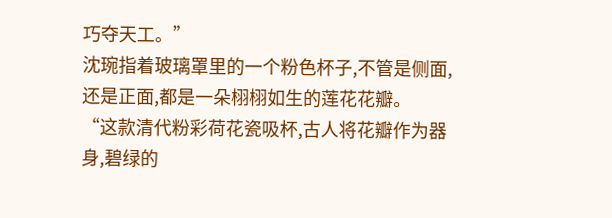巧夺天工。”
沈琬指着玻璃罩里的一个粉色杯子,不管是侧面,还是正面,都是一朵栩栩如生的莲花花瓣。
“这款清代粉彩荷花瓷吸杯,古人将花瓣作为器身,碧绿的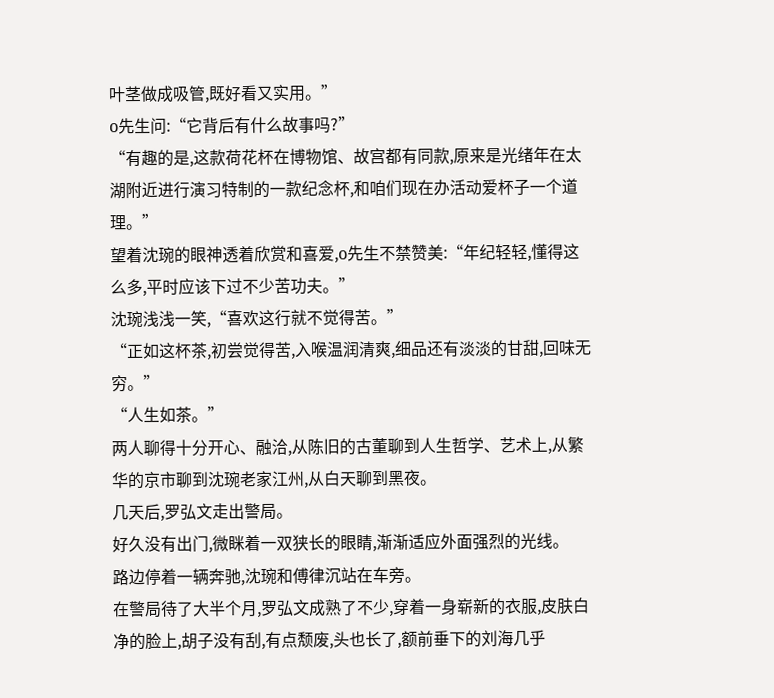叶茎做成吸管,既好看又实用。”
o先生问:“它背后有什么故事吗?”
“有趣的是,这款荷花杯在博物馆、故宫都有同款,原来是光绪年在太湖附近进行演习特制的一款纪念杯,和咱们现在办活动爱杯子一个道理。”
望着沈琬的眼神透着欣赏和喜爱,o先生不禁赞美:“年纪轻轻,懂得这么多,平时应该下过不少苦功夫。”
沈琬浅浅一笑,“喜欢这行就不觉得苦。”
“正如这杯茶,初尝觉得苦,入喉温润清爽,细品还有淡淡的甘甜,回味无穷。”
“人生如茶。”
两人聊得十分开心、融洽,从陈旧的古董聊到人生哲学、艺术上,从繁华的京市聊到沈琬老家江州,从白天聊到黑夜。
几天后,罗弘文走出警局。
好久没有出门,微眯着一双狭长的眼睛,渐渐适应外面强烈的光线。
路边停着一辆奔驰,沈琬和傅律沉站在车旁。
在警局待了大半个月,罗弘文成熟了不少,穿着一身崭新的衣服,皮肤白净的脸上,胡子没有刮,有点颓废,头也长了,额前垂下的刘海几乎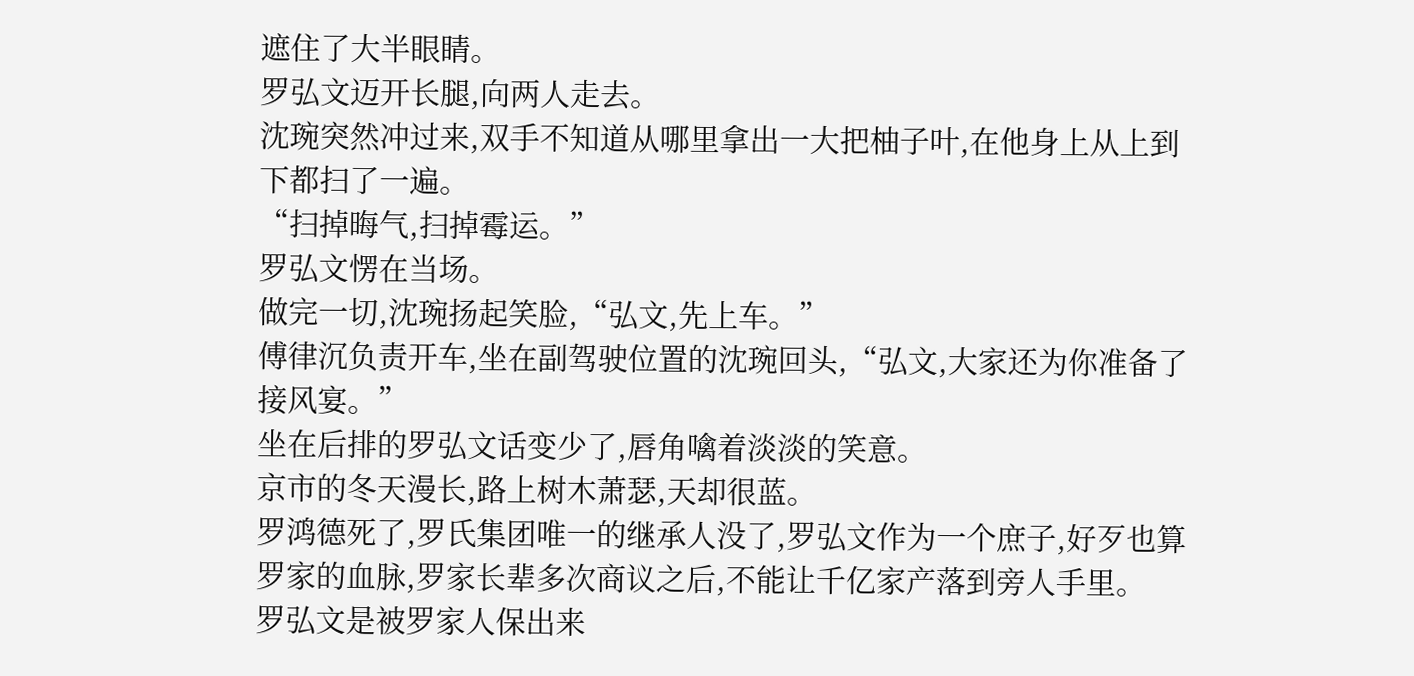遮住了大半眼睛。
罗弘文迈开长腿,向两人走去。
沈琬突然冲过来,双手不知道从哪里拿出一大把柚子叶,在他身上从上到下都扫了一遍。
“扫掉晦气,扫掉霉运。”
罗弘文愣在当场。
做完一切,沈琬扬起笑脸,“弘文,先上车。”
傅律沉负责开车,坐在副驾驶位置的沈琬回头,“弘文,大家还为你准备了接风宴。”
坐在后排的罗弘文话变少了,唇角噙着淡淡的笑意。
京市的冬天漫长,路上树木萧瑟,天却很蓝。
罗鸿德死了,罗氏集团唯一的继承人没了,罗弘文作为一个庶子,好歹也算罗家的血脉,罗家长辈多次商议之后,不能让千亿家产落到旁人手里。
罗弘文是被罗家人保出来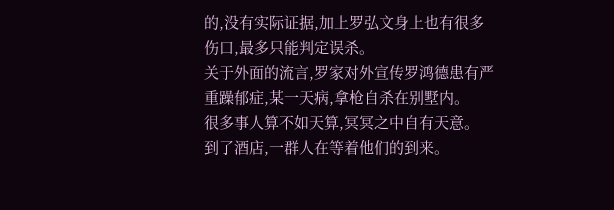的,没有实际证据,加上罗弘文身上也有很多伤口,最多只能判定误杀。
关于外面的流言,罗家对外宣传罗鸿德患有严重躁郁症,某一天病,拿枪自杀在别墅内。
很多事人算不如天算,冥冥之中自有天意。
到了酒店,一群人在等着他们的到来。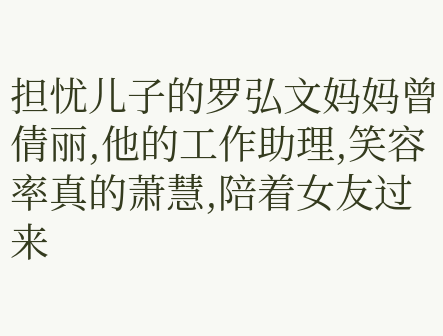担忧儿子的罗弘文妈妈曾倩丽,他的工作助理,笑容率真的萧慧,陪着女友过来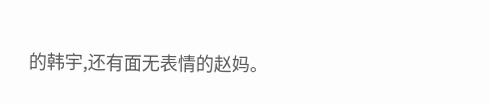的韩宇,还有面无表情的赵妈。